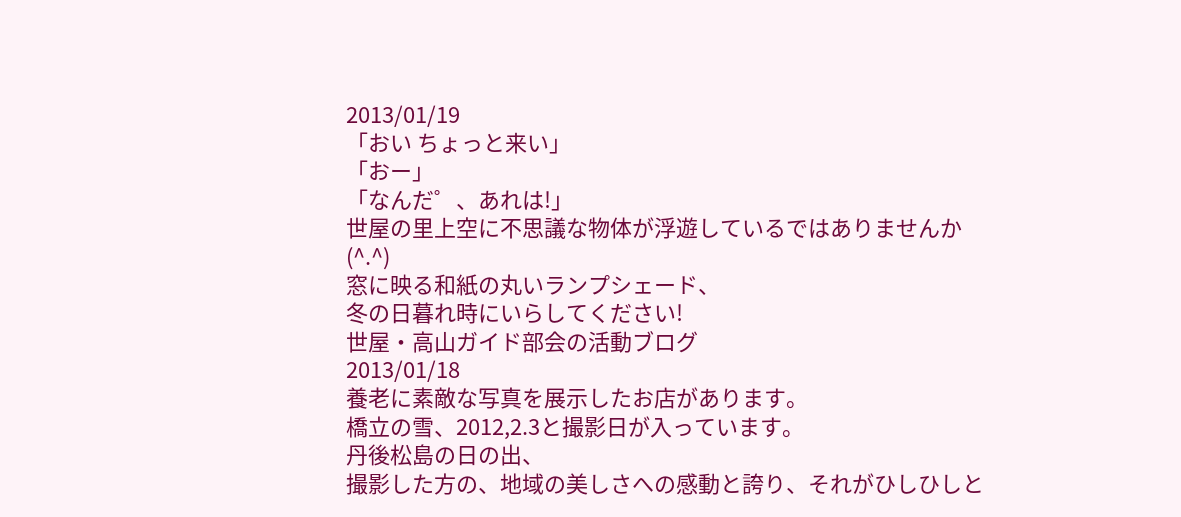2013/01/19
「おい ちょっと来い」
「おー」
「なんだ゜、あれは!」
世屋の里上空に不思議な物体が浮遊しているではありませんか
(^.^)
窓に映る和紙の丸いランプシェード、
冬の日暮れ時にいらしてください!
世屋・高山ガイド部会の活動ブログ
2013/01/18
養老に素敵な写真を展示したお店があります。
橋立の雪、2012,2.3と撮影日が入っています。
丹後松島の日の出、
撮影した方の、地域の美しさへの感動と誇り、それがひしひしと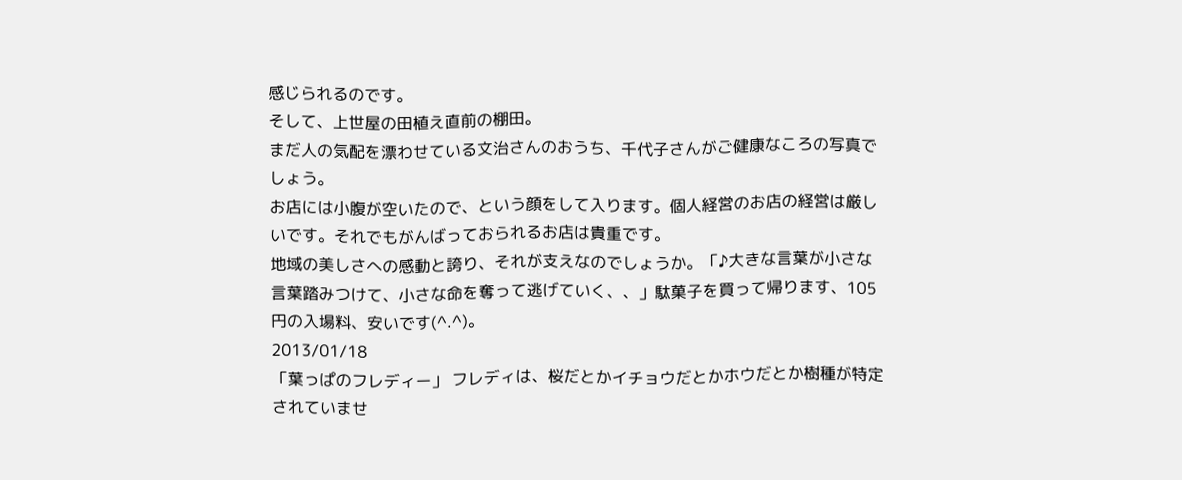感じられるのです。
そして、上世屋の田植え直前の棚田。
まだ人の気配を漂わせている文治さんのおうち、千代子さんがご健康なころの写真でしょう。
お店には小腹が空いたので、という顔をして入ります。個人経営のお店の経営は厳しいです。それでもがんばっておられるお店は貴重です。
地域の美しさへの感動と誇り、それが支えなのでしょうか。「♪大きな言葉が小さな言葉踏みつけて、小さな命を奪って逃げていく、、」駄菓子を買って帰ります、105円の入場料、安いです(^.^)。
2013/01/18
「葉っぱのフレディー」 フレディは、桜だとかイチョウだとかホウだとか樹種が特定されていませ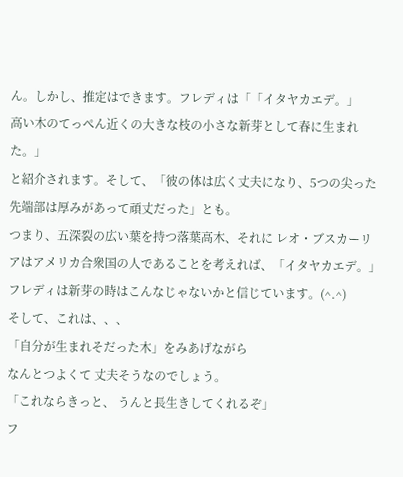ん。しかし、推定はできます。フレディは「「イタヤカエデ。」
高い木のてっぺん近くの大きな枝の小さな新芽として春に生まれた。」
と紹介されます。そして、「彼の体は広く丈夫になり、5つの尖った先端部は厚みがあって頑丈だった」とも。
つまり、五深裂の広い葉を持つ落葉高木、それに レオ・ブスカーリアはアメリカ合衆国の人であることを考えれば、「イタヤカエデ。」
フレディは新芽の時はこんなじゃないかと信じています。(^.^)
そして、これは、、、
「自分が生まれそだった木」をみあげながら
なんとつよくて 丈夫そうなのでしょう。
「これならきっと、 うんと長生きしてくれるぞ」
フ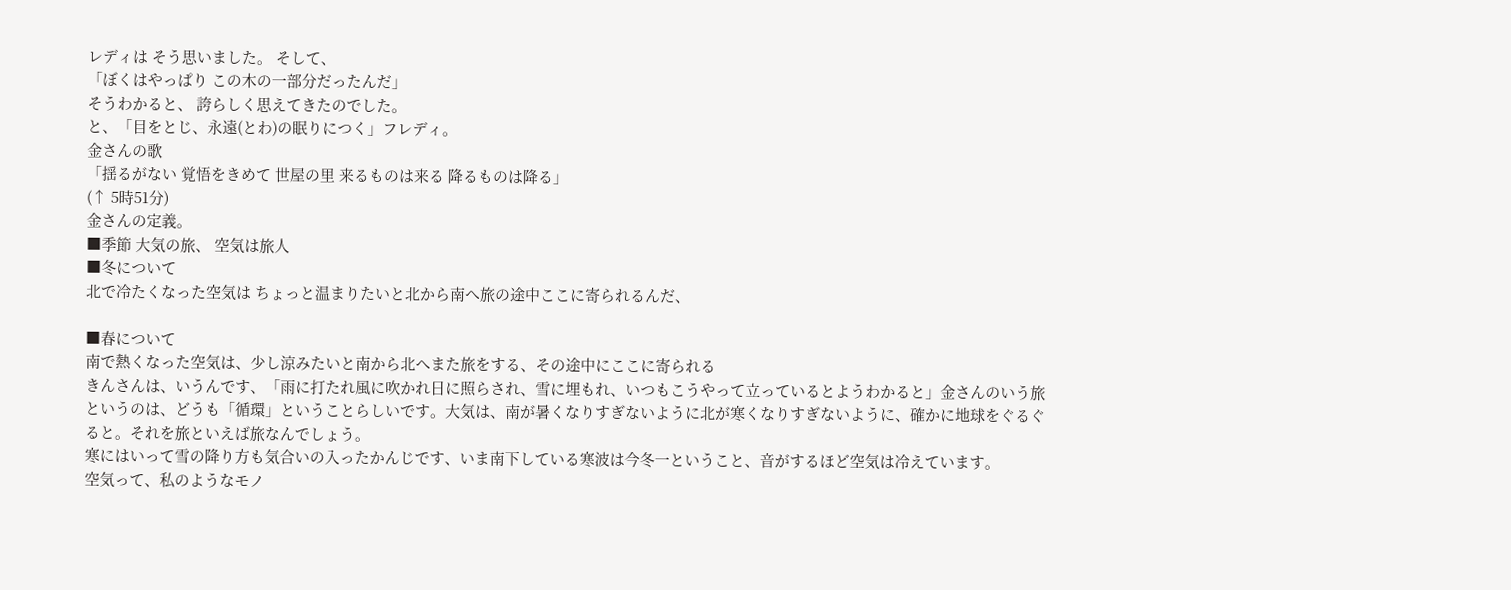レディは そう思いました。 そして、
「ぼくはやっぱり この木の一部分だったんだ」
そうわかると、 誇らしく思えてきたのでした。
と、「目をとじ、永遠(とわ)の眠りにつく」フレディ。
金さんの歌
「揺るがない 覚悟をきめて 世屋の里 来るものは来る 降るものは降る」
(↑ 5時51分)
金さんの定義。
■季節 大気の旅、 空気は旅人
■冬について
北で冷たくなった空気は ちょっと温まりたいと北から南へ旅の途中ここに寄られるんだ、

■春について
南で熱くなった空気は、少し涼みたいと南から北へまた旅をする、その途中にここに寄られる
きんさんは、いうんです、「雨に打たれ風に吹かれ日に照らされ、雪に埋もれ、いつもこうやって立っているとようわかると」金さんのいう旅というのは、どうも「循環」ということらしいです。大気は、南が暑くなりすぎないように北が寒くなりすぎないように、確かに地球をぐるぐると。それを旅といえば旅なんでしょう。
寒にはいって雪の降り方も気合いの入ったかんじです、いま南下している寒波は今冬一ということ、音がするほど空気は冷えています。
空気って、私のようなモノ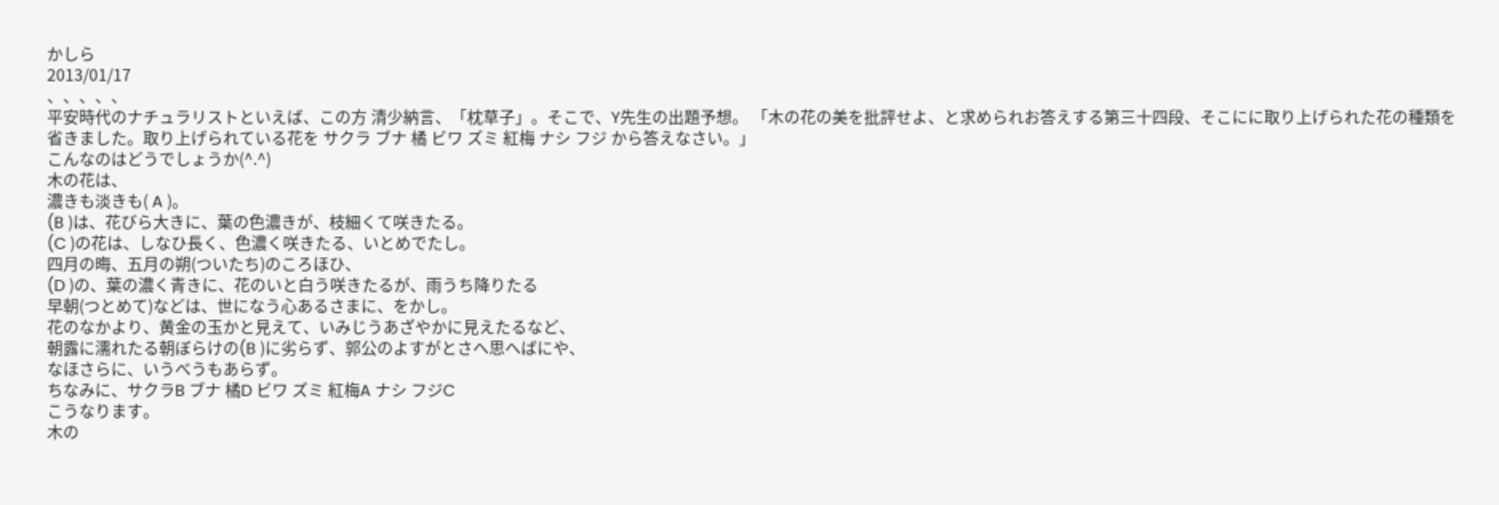かしら
2013/01/17
、、、、、
平安時代のナチュラリストといえば、この方 清少納言、「枕草子」。そこで、Y先生の出題予想。 「木の花の美を批評せよ、と求められお答えする第三十四段、そこにに取り上げられた花の種類を省きました。取り上げられている花を サクラ ブナ 橘 ビワ ズミ 紅梅 ナシ フジ から答えなさい。」
こんなのはどうでしょうか(^.^)
木の花は、
濃きも淡きも( A )。
(B )は、花びら大きに、葉の色濃きが、枝細くて咲きたる。
(C )の花は、しなひ長く、色濃く咲きたる、いとめでたし。
四月の晦、五月の朔(ついたち)のころほひ、
(D )の、葉の濃く青きに、花のいと白う咲きたるが、雨うち降りたる
早朝(つとめて)などは、世になう心あるさまに、をかし。
花のなかより、黄金の玉かと見えて、いみじうあざやかに見えたるなど、
朝露に濡れたる朝ぼらけの(B )に劣らず、郭公のよすがとさへ思へばにや、
なほさらに、いうべうもあらず。
ちなみに、サクラB ブナ 橘D ビワ ズミ 紅梅A ナシ フジC
こうなります。
木の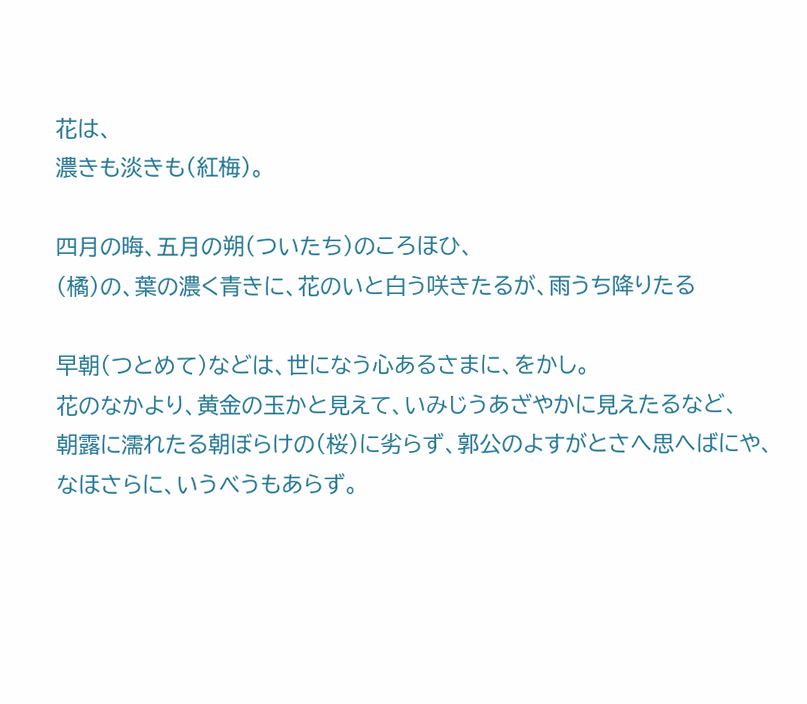花は、
濃きも淡きも(紅梅)。

四月の晦、五月の朔(ついたち)のころほひ、
(橘)の、葉の濃く青きに、花のいと白う咲きたるが、雨うち降りたる

早朝(つとめて)などは、世になう心あるさまに、をかし。
花のなかより、黄金の玉かと見えて、いみじうあざやかに見えたるなど、
朝露に濡れたる朝ぼらけの(桜)に劣らず、郭公のよすがとさへ思へばにや、
なほさらに、いうべうもあらず。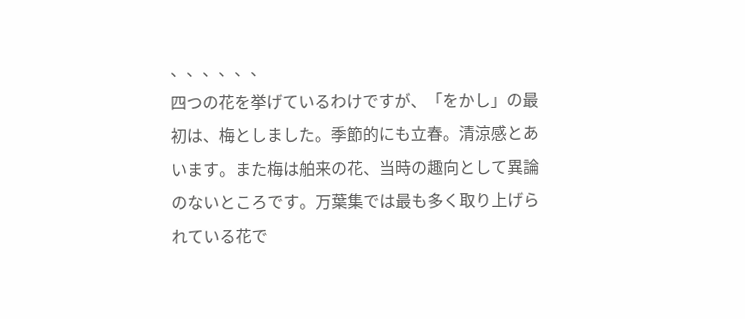、、、、、、
四つの花を挙げているわけですが、「をかし」の最初は、梅としました。季節的にも立春。清涼感とあいます。また梅は舶来の花、当時の趣向として異論のないところです。万葉集では最も多く取り上げられている花で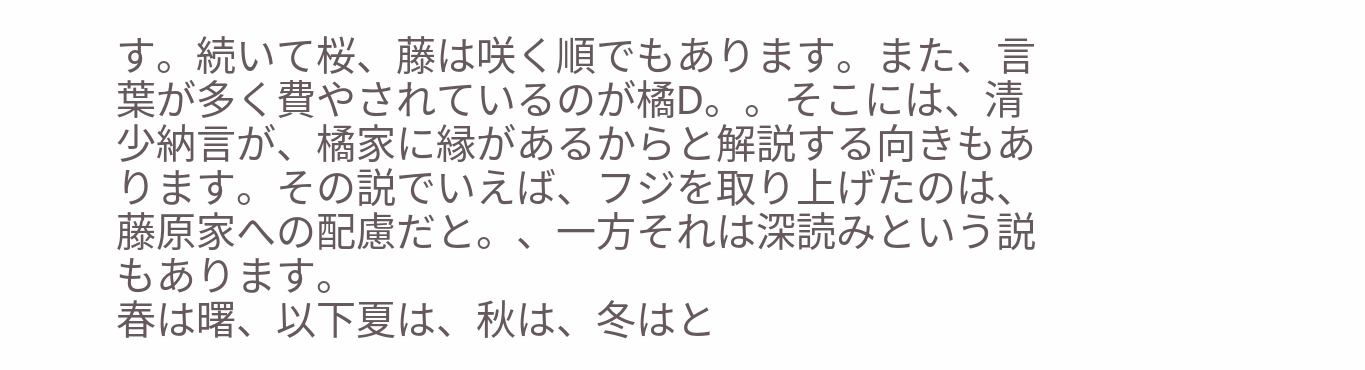す。続いて桜、藤は咲く順でもあります。また、言葉が多く費やされているのが橘D。。そこには、清少納言が、橘家に縁があるからと解説する向きもあります。その説でいえば、フジを取り上げたのは、藤原家への配慮だと。、一方それは深読みという説もあります。
春は曙、以下夏は、秋は、冬はと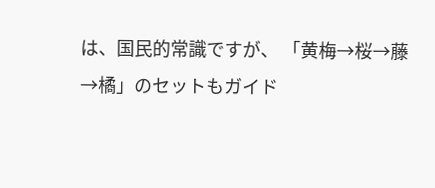は、国民的常識ですが、 「黄梅→桜→藤→橘」のセットもガイド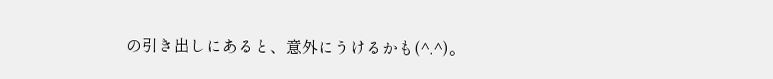の引き出しにあると、意外にうけるかも(^.^)。